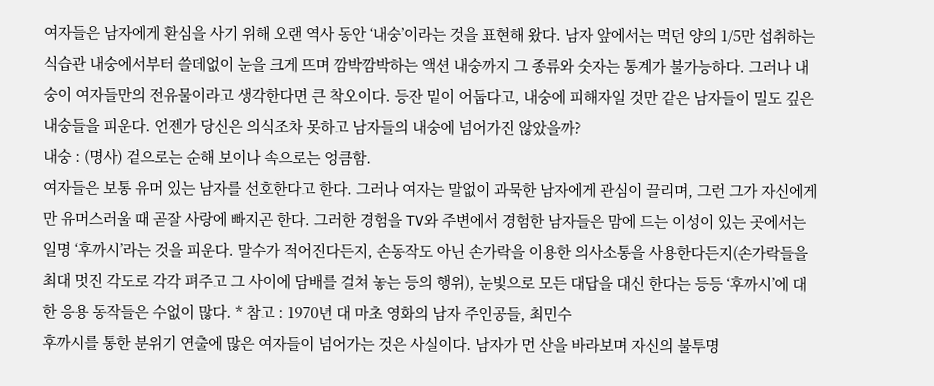여자들은 남자에게 환심을 사기 위해 오랜 역사 동안 ‘내숭’이라는 것을 표현해 왔다. 남자 앞에서는 먹던 양의 1/5만 섭취하는 식습관 내숭에서부터 쓸데없이 눈을 크게 뜨며 깜박깜박하는 액션 내숭까지 그 종류와 숫자는 통계가 불가능하다. 그러나 내숭이 여자들만의 전유물이라고 생각한다면 큰 착오이다. 등잔 밑이 어둡다고, 내숭에 피해자일 것만 같은 남자들이 밀도 깊은 내숭들을 피운다. 언젠가 당신은 의식조차 못하고 남자들의 내숭에 넘어가진 않았을까?
내숭 : (명사) 겉으로는 순해 보이나 속으로는 엉큼함.
여자들은 보통 유머 있는 남자를 선호한다고 한다. 그러나 여자는 말없이 과묵한 남자에게 관심이 끌리며, 그런 그가 자신에게만 유머스러울 때 곧잘 사랑에 빠지곤 한다. 그러한 경험을 TV와 주변에서 경험한 남자들은 맘에 드는 이성이 있는 곳에서는 일명 ‘후까시’라는 것을 피운다. 말수가 적어진다든지, 손동작도 아닌 손가락을 이용한 의사소통을 사용한다든지(손가락들을 최대 멋진 각도로 각각 펴주고 그 사이에 담배를 걸쳐 놓는 등의 행위), 눈빛으로 모든 대답을 대신 한다는 등등 ‘후까시’에 대한 응용 동작들은 수없이 많다. * 참고 : 1970년 대 마초 영화의 남자 주인공들, 최민수
후까시를 통한 분위기 연출에 많은 여자들이 넘어가는 것은 사실이다. 남자가 먼 산을 바라보며 자신의 불투명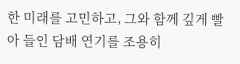한 미래를 고민하고, 그와 함께 깊게 빨아 들인 담배 연기를 조용히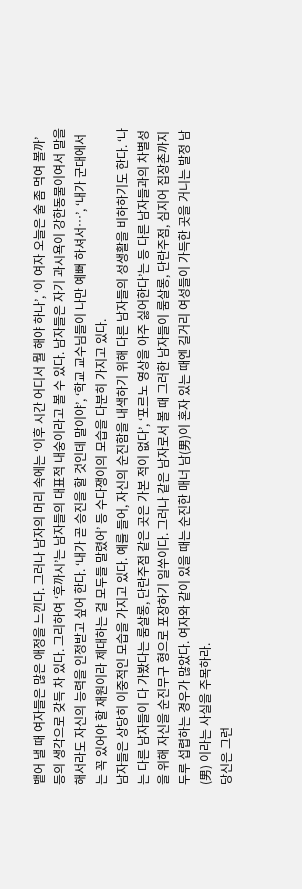뱉어 낼 때 여자들은 많은 애정을 느낀다. 그러나 남자의 머리 속에는 ‘이후 시간 어디서 뭘 해야 하나’, ‘이 여자 오늘은 술 좀 먹여 볼까’ 등의 생각으로 갖득 차 있다. 그리하여 ‘후까시’는 남자들의 대표적 내숭이라고 볼 수 있다. 남자들은 자기 과시욕이 강한동물이여서 말을 해서라도 자신의 능력을 인정받고 싶어 한다. ‘내가 곧 승진을 할 것인데 말이야’, ‘학교 교수님들이 나만 예뻐 하셔서…’, ‘내가 군대에서는 꼭 있어야 할 재원이라 제대하는 걸 모두들 말렸어’ 등 수다쟁이의 모습을 다분히 가지고 있다.
남자들은 상당히 이중적인 모습을 가지고 있다. 예를 들어, 자신의 순진함을 내색하기 위해 다른 남자들의 성생활을 비하하기도 한다. ‘나는 다른 남자들이 다 가봤다는 룸살롱, 단란주점 같은 곳은 가본 적이 없다’, ‘포르노 영상을 아주 싫어한다’는 등 다른 남자들과의 차별성을 위해 자신을 순진무구 형으로 포장하기 일쑤이다. 그러나 같은 남자로서 볼 때 그러한 남자들이 룸살롱, 단란주점, 심지어 집장촌까지 두루 섭렵하는 경우가 많았다. 여자와 같이 있을 때는 순진한 매너 남(男)이 혼자 있는 때엔 길거리 여성들이 가득한 곳을 거니는 발정 남(男) 이라는 사실을 주목하라.
당신은 그런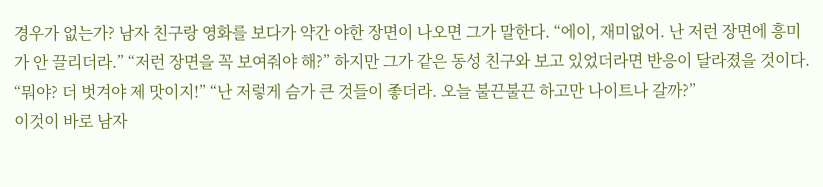경우가 없는가? 남자 친구랑 영화를 보다가 약간 야한 장면이 나오면 그가 말한다. “에이, 재미없어. 난 저런 장면에 흥미가 안 끌리더라.” “저런 장면을 꼭 보여줘야 해?” 하지만 그가 같은 동성 친구와 보고 있었더라면 반응이 달라졌을 것이다. “뭐야? 더 벗겨야 제 맛이지!” “난 저렇게 슴가 큰 것들이 좋더라. 오늘 불끈불끈 하고만 나이트나 갈까?”
이것이 바로 남자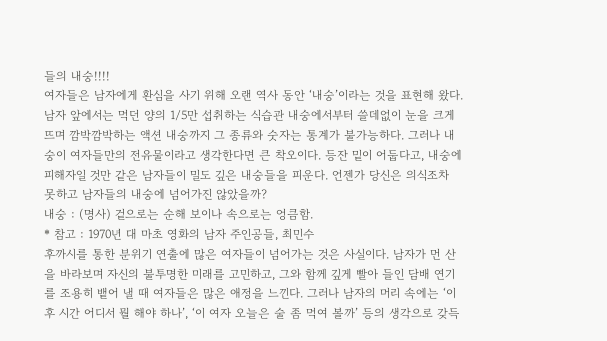들의 내숭!!!!
여자들은 남자에게 환심을 사기 위해 오랜 역사 동안 ‘내숭’이라는 것을 표현해 왔다. 남자 앞에서는 먹던 양의 1/5만 섭취하는 식습관 내숭에서부터 쓸데없이 눈을 크게 뜨며 깜박깜박하는 액션 내숭까지 그 종류와 숫자는 통계가 불가능하다. 그러나 내숭이 여자들만의 전유물이라고 생각한다면 큰 착오이다. 등잔 밑이 어둡다고, 내숭에 피해자일 것만 같은 남자들이 밀도 깊은 내숭들을 피운다. 언젠가 당신은 의식조차 못하고 남자들의 내숭에 넘어가진 않았을까?
내숭 : (명사) 겉으로는 순해 보이나 속으로는 엉큼함.
* 참고 : 1970년 대 마초 영화의 남자 주인공들, 최민수
후까시를 통한 분위기 연출에 많은 여자들이 넘어가는 것은 사실이다. 남자가 먼 산을 바라보며 자신의 불투명한 미래를 고민하고, 그와 함께 깊게 빨아 들인 담배 연기를 조용히 뱉어 낼 때 여자들은 많은 애정을 느낀다. 그러나 남자의 머리 속에는 ‘이후 시간 어디서 뭘 해야 하나’, ‘이 여자 오늘은 술 좀 먹여 볼까’ 등의 생각으로 갖득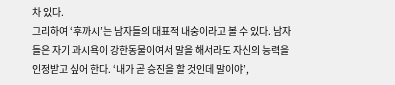차 있다.
그리하여 ‘후까시’는 남자들의 대표적 내숭이라고 볼 수 있다. 남자들은 자기 과시욕이 강한동물이여서 말을 해서라도 자신의 능력을 인정받고 싶어 한다. ‘내가 곧 승진을 할 것인데 말이야’,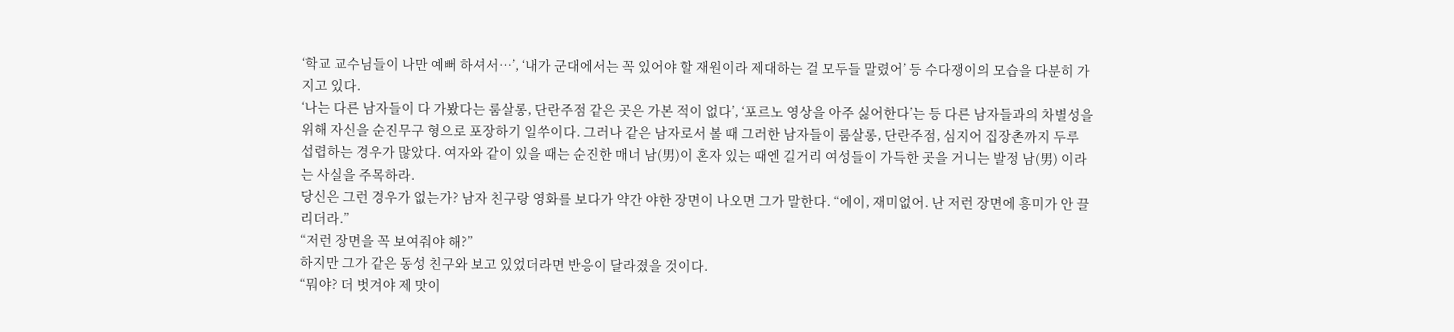‘학교 교수님들이 나만 예뻐 하셔서…’, ‘내가 군대에서는 꼭 있어야 할 재원이라 제대하는 걸 모두들 말렸어’ 등 수다쟁이의 모습을 다분히 가지고 있다.
‘나는 다른 남자들이 다 가봤다는 룸살롱, 단란주점 같은 곳은 가본 적이 없다’, ‘포르노 영상을 아주 싫어한다’는 등 다른 남자들과의 차별성을 위해 자신을 순진무구 형으로 포장하기 일쑤이다. 그러나 같은 남자로서 볼 때 그러한 남자들이 룸살롱, 단란주점, 심지어 집장촌까지 두루 섭렵하는 경우가 많았다. 여자와 같이 있을 때는 순진한 매너 남(男)이 혼자 있는 때엔 길거리 여성들이 가득한 곳을 거니는 발정 남(男) 이라는 사실을 주목하라.
당신은 그런 경우가 없는가? 남자 친구랑 영화를 보다가 약간 야한 장면이 나오면 그가 말한다. “에이, 재미없어. 난 저런 장면에 흥미가 안 끌리더라.”
“저런 장면을 꼭 보여줘야 해?”
하지만 그가 같은 동성 친구와 보고 있었더라면 반응이 달라졌을 것이다.
“뭐야? 더 벗겨야 제 맛이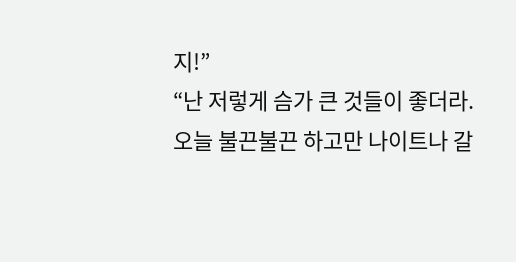지!”
“난 저렇게 슴가 큰 것들이 좋더라. 오늘 불끈불끈 하고만 나이트나 갈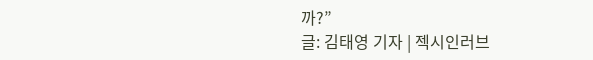까?”
글: 김태영 기자 | 젝시인러브